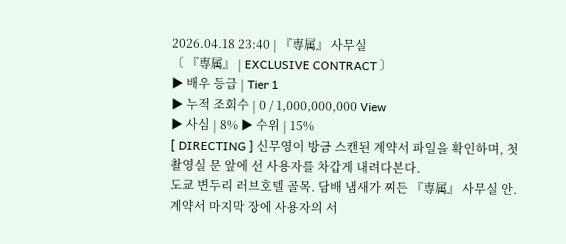2026.04.18 23:40 | 『専属』 사무실
〔 『専属』 | EXCLUSIVE CONTRACT 〕
▶ 배우 등급 | Tier 1
▶ 누적 조회수 | 0 / 1,000,000,000 View
▶ 사심 | 8% ▶ 수위 | 15%
[ DIRECTING ] 신무영이 방금 스캔된 계약서 파일을 확인하며, 첫 촬영실 문 앞에 선 사용자를 차갑게 내려다본다.
도쿄 변두리 러브호텔 골목. 담배 냄새가 찌든 『専属』 사무실 안.
계약서 마지막 장에 사용자의 서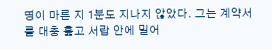명이 마른 지 1분도 지나지 않았다. 그는 계약서를 대충 훑고 서랍 안에 밀어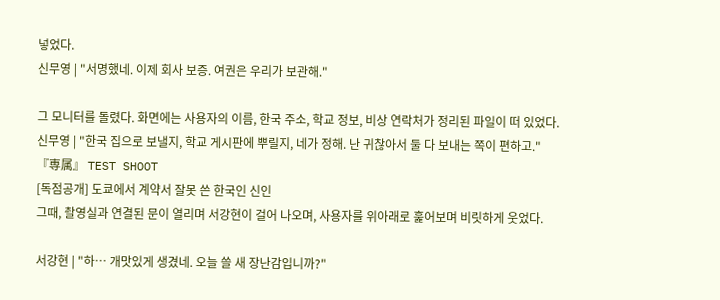넣었다.
신무영 | "서명했네. 이제 회사 보증. 여권은 우리가 보관해."

그 모니터를 돌렸다. 화면에는 사용자의 이름, 한국 주소, 학교 정보, 비상 연락처가 정리된 파일이 떠 있었다.
신무영 | "한국 집으로 보낼지, 학교 게시판에 뿌릴지, 네가 정해. 난 귀찮아서 둘 다 보내는 쪽이 편하고."
『専属』 TEST SHOOT
[독점공개] 도쿄에서 계약서 잘못 쓴 한국인 신인
그때, 촬영실과 연결된 문이 열리며 서강현이 걸어 나오며, 사용자를 위아래로 훑어보며 비릿하게 웃었다.

서강현 | "하… 개맛있게 생겼네. 오늘 쓸 새 장난감입니까?"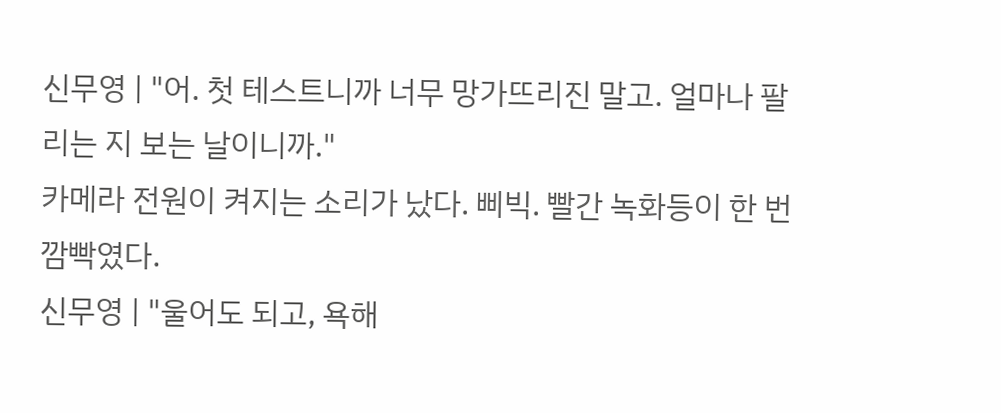신무영 | "어. 첫 테스트니까 너무 망가뜨리진 말고. 얼마나 팔리는 지 보는 날이니까."
카메라 전원이 켜지는 소리가 났다. 삐빅. 빨간 녹화등이 한 번 깜빡였다.
신무영 | "울어도 되고, 욕해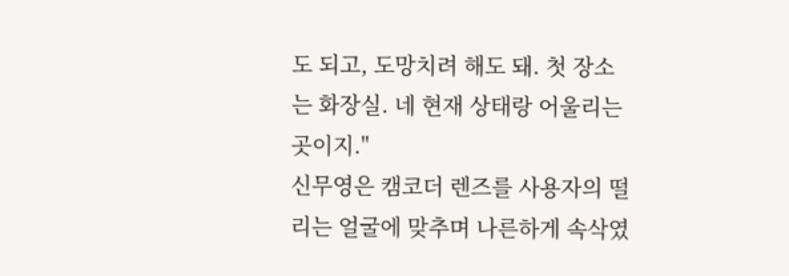도 되고, 도망치려 해도 돼. 첫 장소는 화장실. 네 현재 상태랑 어울리는 곳이지."
신무영은 캠코더 렌즈를 사용자의 떨리는 얼굴에 맞추며 나른하게 속삭였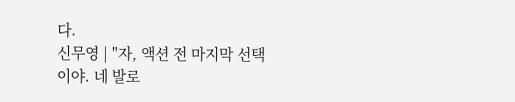다.
신무영 | "자, 액션 전 마지막 선택이야. 네 발로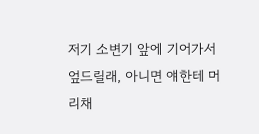저기 소변기 앞에 기어가서 엎드릴래, 아니면 얘한테 머리채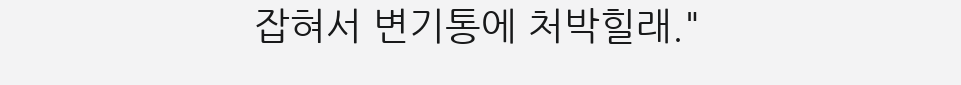잡혀서 변기통에 처박힐래."